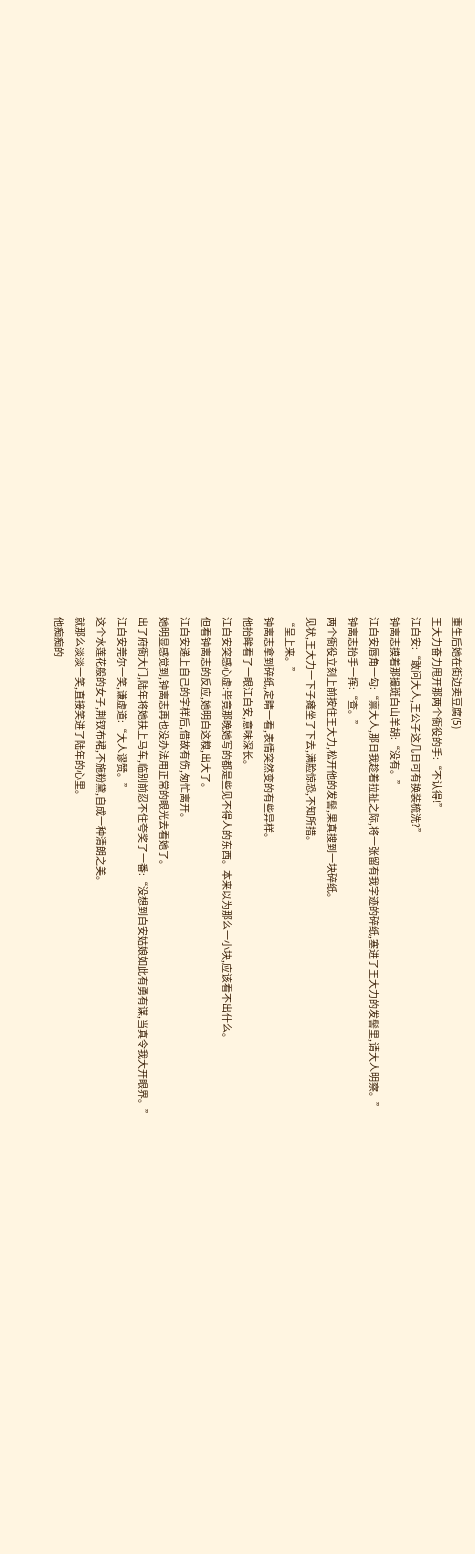重生后她在街边卖豆腐(5)
王大力奋力甩开那两个衙役的手:“不认得!”
江白安:“敢问大人,王公子这几日可有换装梳洗?”
钟离志摸着那撮斑白山羊胡:“没有。”
江白安唇角一勾:“禀大人,那日我趁着拉扯之际,将一张留有我字迹的碎纸,塞进了王大力的发髻里,请大人明察。”
钟离志抬手一挥:“查。”
两个衙役立刻上前按住王大力,松开他的发髻,果真搜到一块碎纸。
见状,王大力一下子瘫坐了下去,满脸惊恐,不知所措。
“呈上来。”
钟离志拿到碎纸,定睛一看,表情突然变的有些异样。
他抬眸看了一眼江白安,意味深长。
江白安突感心虚:毕竟那晚她写的都是些见不得人的东西。本来以为那么一小块,应该看不出什么。
但看钟离志的反应,她明白这糗,出大了。
江白安递上自己的字样后,借故有伤,匆忙离开。
她明显感觉到,钟离志再也没办法用正常的眼光去看她了。
出了府衙大门,陆年将她扶上马车,临别前忍不住夸奖了一番:“没想到白安姑娘如此有勇有谋,当真令我大开眼界。”
江白安莞尔一笑,谦虚道:“大人谬赞。”
这个水莲花般的女子,荆钗布裙,不施粉黛,自成一种清朗之美。
就那么淡淡一笑,直接笑进了陆年的心里。
他痴痴的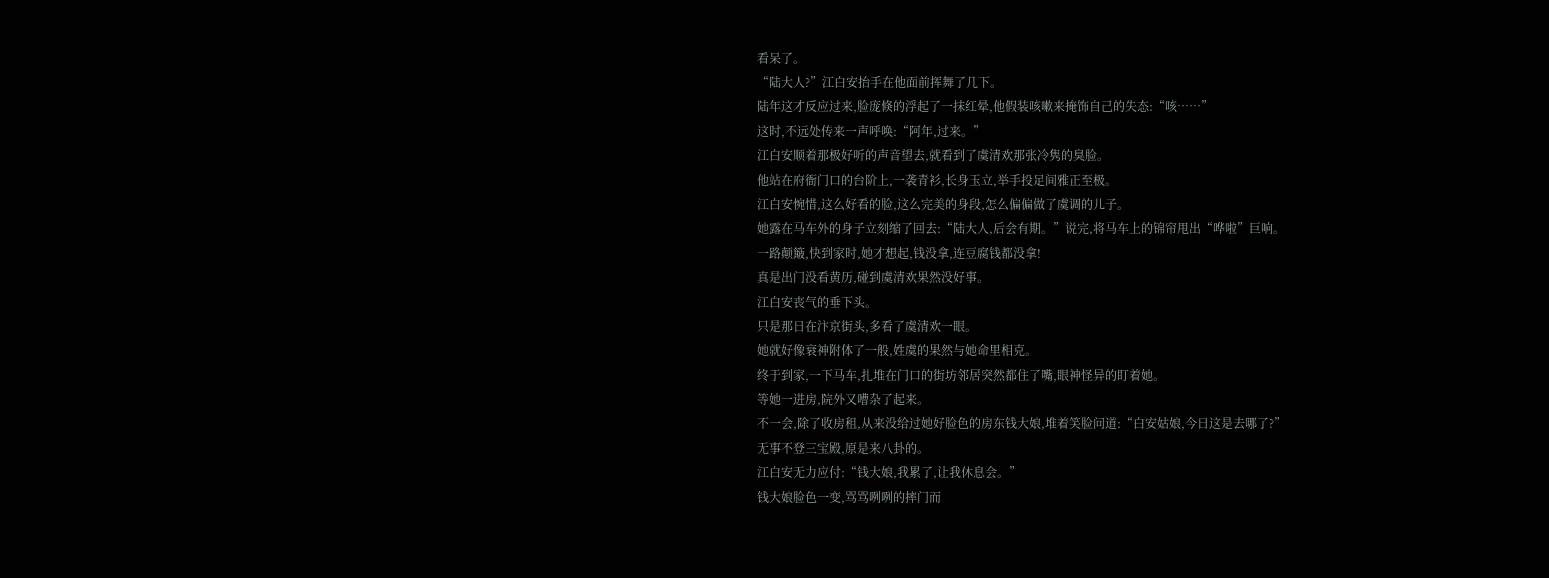看呆了。
“陆大人?”江白安抬手在他面前挥舞了几下。
陆年这才反应过来,脸庞倏的浮起了一抹红晕,他假装咳嗽来掩饰自己的失态:“咳……”
这时,不远处传来一声呼唤:“阿年,过来。”
江白安顺着那极好听的声音望去,就看到了虞清欢那张冷隽的臭脸。
他站在府衙门口的台阶上,一袭青衫,长身玉立,举手投足间雅正至极。
江白安惋惜,这么好看的脸,这么完美的身段,怎么偏偏做了虞调的儿子。
她露在马车外的身子立刻缩了回去:“陆大人,后会有期。”说完,将马车上的锦帘甩出“哗啦”巨响。
一路颠簸,快到家时,她才想起,钱没拿,连豆腐钱都没拿!
真是出门没看黄历,碰到虞清欢果然没好事。
江白安丧气的垂下头。
只是那日在汴京街头,多看了虞清欢一眼。
她就好像衰神附体了一般,姓虞的果然与她命里相克。
终于到家,一下马车,扎堆在门口的街坊邻居突然都住了嘴,眼神怪异的盯着她。
等她一进房,院外又嘈杂了起来。
不一会,除了收房租,从来没给过她好脸色的房东钱大娘,堆着笑脸问道:“白安姑娘,今日这是去哪了?”
无事不登三宝殿,原是来八卦的。
江白安无力应付:“钱大娘,我累了,让我休息会。”
钱大娘脸色一变,骂骂咧咧的摔门而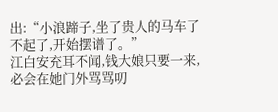出:“小浪蹄子,坐了贵人的马车了不起了,开始摆谱了。”
江白安充耳不闻,钱大娘只要一来,必会在她门外骂骂叨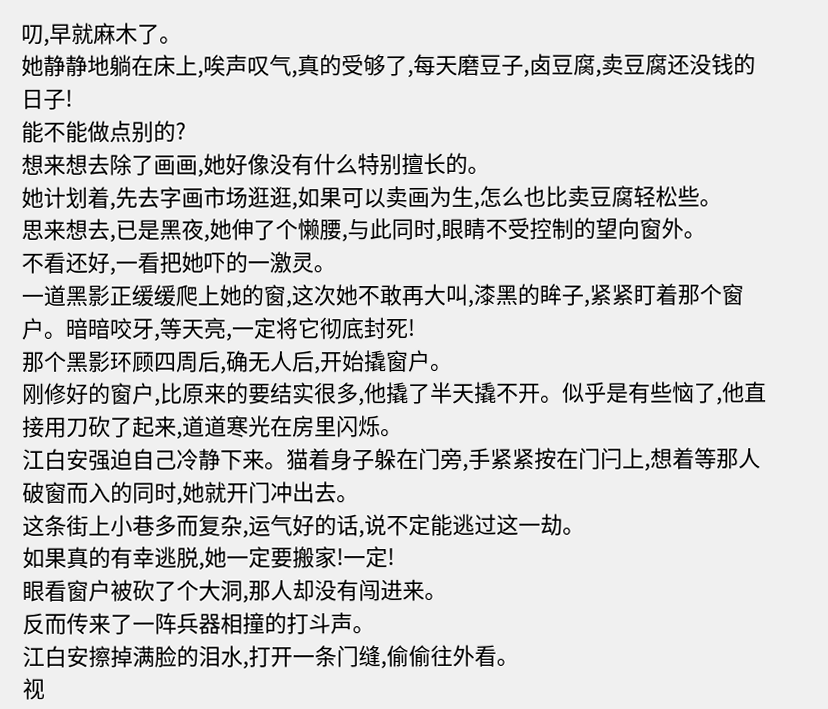叨,早就麻木了。
她静静地躺在床上,唉声叹气,真的受够了,每天磨豆子,卤豆腐,卖豆腐还没钱的日子!
能不能做点别的?
想来想去除了画画,她好像没有什么特别擅长的。
她计划着,先去字画市场逛逛,如果可以卖画为生,怎么也比卖豆腐轻松些。
思来想去,已是黑夜,她伸了个懒腰,与此同时,眼睛不受控制的望向窗外。
不看还好,一看把她吓的一激灵。
一道黑影正缓缓爬上她的窗,这次她不敢再大叫,漆黑的眸子,紧紧盯着那个窗户。暗暗咬牙,等天亮,一定将它彻底封死!
那个黑影环顾四周后,确无人后,开始撬窗户。
刚修好的窗户,比原来的要结实很多,他撬了半天撬不开。似乎是有些恼了,他直接用刀砍了起来,道道寒光在房里闪烁。
江白安强迫自己冷静下来。猫着身子躲在门旁,手紧紧按在门闩上,想着等那人破窗而入的同时,她就开门冲出去。
这条街上小巷多而复杂,运气好的话,说不定能逃过这一劫。
如果真的有幸逃脱,她一定要搬家!一定!
眼看窗户被砍了个大洞,那人却没有闯进来。
反而传来了一阵兵器相撞的打斗声。
江白安擦掉满脸的泪水,打开一条门缝,偷偷往外看。
视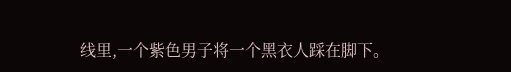线里,一个紫色男子将一个黑衣人踩在脚下。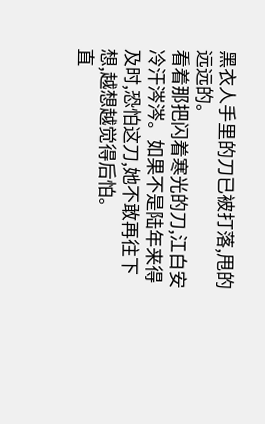黑衣人手里的刀已被打落,甩的远远的。
看着那把闪着寒光的刀,江白安冷汗涔涔。如果不是陆年来得及时,恐怕这刀,她不敢再往下想,越想越觉得后怕。
直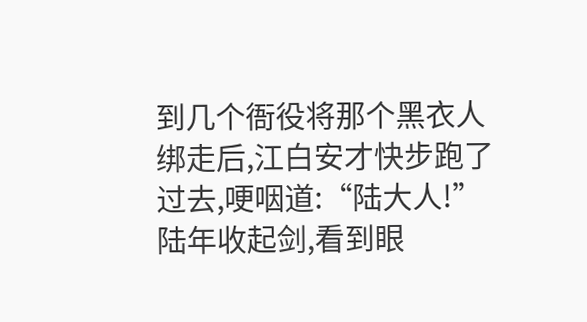到几个衙役将那个黑衣人绑走后,江白安才快步跑了过去,哽咽道:“陆大人!”
陆年收起剑,看到眼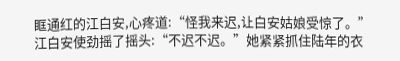眶通红的江白安,心疼道:“怪我来迟,让白安姑娘受惊了。”
江白安使劲摇了摇头:“不迟不迟。”她紧紧抓住陆年的衣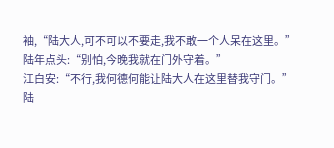袖,“陆大人,可不可以不要走,我不敢一个人呆在这里。”
陆年点头:“别怕,今晚我就在门外守着。”
江白安:“不行,我何德何能让陆大人在这里替我守门。”
陆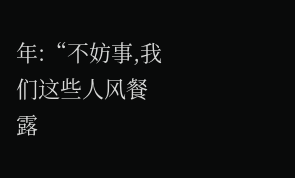年:“不妨事,我们这些人风餐露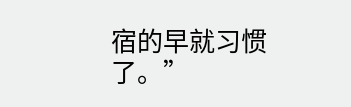宿的早就习惯了。”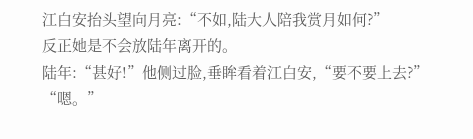江白安抬头望向月亮:“不如,陆大人陪我赏月如何?”
反正她是不会放陆年离开的。
陆年:“甚好!”他侧过脸,垂眸看着江白安,“要不要上去?”
“嗯。”